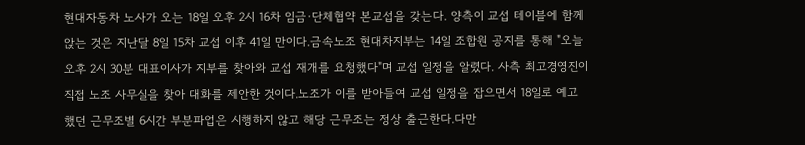현대자동차 노사가 오는 18일 오후 2시 16차 임금·단체협약 본교섭을 갖는다. 양측이 교섭 테이블에 함께 앉는 것은 지난달 8일 15차 교섭 이후 41일 만이다.금속노조 현대차지부는 14일 조합원 공지를 통해 "오늘 오후 2시 30분 대표이사가 지부를 찾아와 교섭 재개를 요청했다"며 교섭 일정을 알렸다. 사측 최고경영진이 직접 노조 사무실을 찾아 대화를 제안한 것이다.노조가 이를 받아들여 교섭 일정을 잡으면서 18일로 예고했던 근무조별 6시간 부분파업은 시행하지 않고 해당 근무조는 정상 출근한다.다만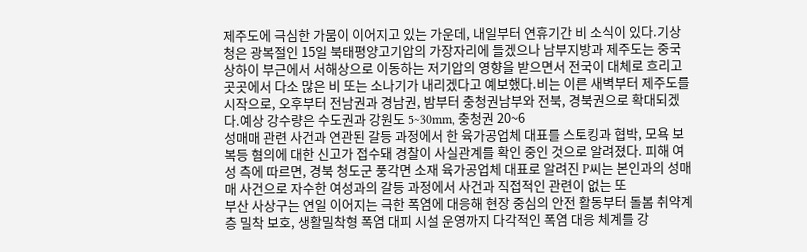제주도에 극심한 가뭄이 이어지고 있는 가운데, 내일부터 연휴기간 비 소식이 있다.기상청은 광복절인 15일 북태평양고기압의 가장자리에 들겠으나 남부지방과 제주도는 중국 상하이 부근에서 서해상으로 이동하는 저기압의 영향을 받으면서 전국이 대체로 흐리고 곳곳에서 다소 많은 비 또는 소나기가 내리겠다고 예보했다.비는 이른 새벽부터 제주도를 시작으로, 오후부터 전남권과 경남권, 밤부터 충청권남부와 전북, 경북권으로 확대되겠다.예상 강수량은 수도권과 강원도 5~30mm, 충청권 20~6
성매매 관련 사건과 연관된 갈등 과정에서 한 육가공업체 대표를 스토킹과 협박, 모욕 보복등 혐의에 대한 신고가 접수돼 경찰이 사실관계를 확인 중인 것으로 알려졌다. 피해 여성 측에 따르면, 경북 청도군 풍각면 소재 육가공업체 대표로 알려진 P씨는 본인과의 성매매 사건으로 자수한 여성과의 갈등 과정에서 사건과 직접적인 관련이 없는 또
부산 사상구는 연일 이어지는 극한 폭염에 대응해 현장 중심의 안전 활동부터 돌봄 취약계층 밀착 보호, 생활밀착형 폭염 대피 시설 운영까지 다각적인 폭염 대응 체계를 강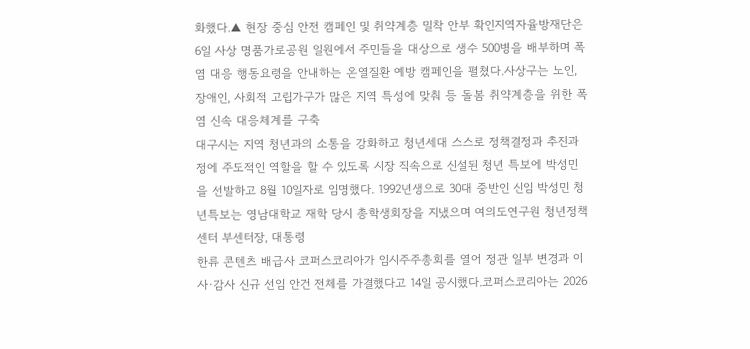화했다.▲ 현장 중심 안전 캠페인 및 취약계층 밀착 안부 확인지역자율방재단은 6일 사상 명품가로공원 일원에서 주민들을 대상으로 생수 500병을 배부하며 폭염 대응 행동요령을 안내하는 온열질환 예방 캠페인을 펼쳤다.사상구는 노인, 장애인, 사회적 고립가구가 많은 지역 특성에 맞춰 등 돌봄 취약계층을 위한 폭염 신속 대응체계를 구축
대구시는 지역 청년과의 소통을 강화하고 청년세대 스스로 정책결정과 추진과정에 주도적인 역할을 할 수 있도록 시장 직속으로 신설된 청년 특보에 박성민을 선발하고 8월 10일자로 임명했다. 1992년생으로 30대 중반인 신임 박성민 청년특보는 영남대학교 재학 당시 총학생회장을 지냈으며 여의도연구원 청년정책센터 부센터장, 대통령
한류 콘텐츠 배급사 코퍼스코리아가 임시주주총회를 열어 정관 일부 변경과 이사·감사 신규 선임 안건 전체를 가결했다고 14일 공시했다.코퍼스코리아는 2026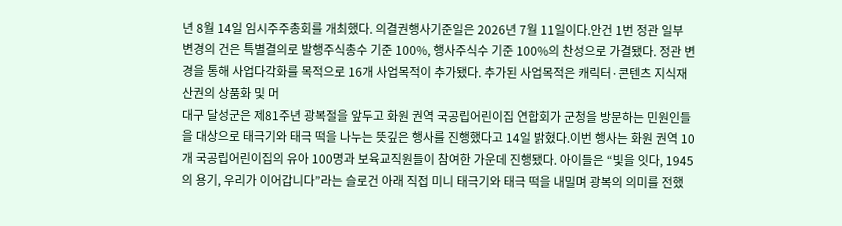년 8월 14일 임시주주총회를 개최했다. 의결권행사기준일은 2026년 7월 11일이다.안건 1번 정관 일부 변경의 건은 특별결의로 발행주식총수 기준 100%, 행사주식수 기준 100%의 찬성으로 가결됐다. 정관 변경을 통해 사업다각화를 목적으로 16개 사업목적이 추가됐다. 추가된 사업목적은 캐릭터·콘텐츠 지식재산권의 상품화 및 머
대구 달성군은 제81주년 광복절을 앞두고 화원 권역 국공립어린이집 연합회가 군청을 방문하는 민원인들을 대상으로 태극기와 태극 떡을 나누는 뜻깊은 행사를 진행했다고 14일 밝혔다.이번 행사는 화원 권역 10개 국공립어린이집의 유아 100명과 보육교직원들이 참여한 가운데 진행됐다. 아이들은 “빛을 잇다, 1945의 용기, 우리가 이어갑니다”라는 슬로건 아래 직접 미니 태극기와 태극 떡을 내밀며 광복의 의미를 전했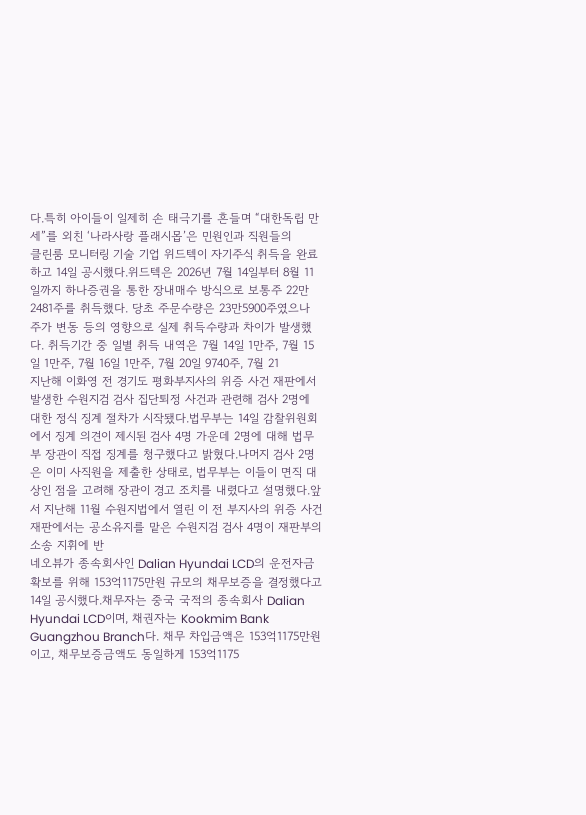다.특히 아이들이 일제히 손 태극기를 흔들며 “대한독립 만세”를 외친 ‘나라사랑 플래시몹’은 민원인과 직원들의
클린룸 모니터링 기술 기업 위드텍이 자기주식 취득을 완료하고 14일 공시했다.위드텍은 2026년 7월 14일부터 8월 11일까지 하나증권을 통한 장내매수 방식으로 보통주 22만2481주를 취득했다. 당초 주문수량은 23만5900주였으나 주가 변동 등의 영향으로 실제 취득수량과 차이가 발생했다. 취득기간 중 일별 취득 내역은 7월 14일 1만주, 7월 15일 1만주, 7월 16일 1만주, 7월 20일 9740주, 7월 21
지난해 이화영 전 경기도 평화부지사의 위증 사건 재판에서 발생한 수원지검 검사 집단퇴정 사건과 관련해 검사 2명에 대한 정식 징계 절차가 시작됐다.법무부는 14일 감찰위원회에서 징계 의견이 제시된 검사 4명 가운데 2명에 대해 법무부 장관이 직접 징계를 청구했다고 밝혔다.나머지 검사 2명은 이미 사직원을 제출한 상태로, 법무부는 이들이 면직 대상인 점을 고려해 장관이 경고 조치를 내렸다고 설명했다.앞서 지난해 11월 수원지법에서 열린 이 전 부지사의 위증 사건 재판에서는 공소유지를 맡은 수원지검 검사 4명이 재판부의 소송 지휘에 반
네오뷰가 종속회사인 Dalian Hyundai LCD의 운전자금 확보를 위해 153억1175만원 규모의 채무보증을 결정했다고 14일 공시했다.채무자는 중국 국적의 종속회사 Dalian Hyundai LCD이며, 채권자는 Kookmim Bank Guangzhou Branch다. 채무 차입금액은 153억1175만원이고, 채무보증금액도 동일하게 153억1175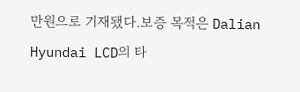만원으로 기재됐다.보증 목적은 Dalian Hyundai LCD의 타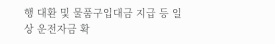행 대환 및 물품구입대금 지급 등 일상 운전자금 확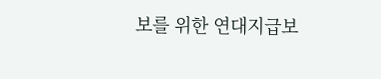보를 위한 연대지급보